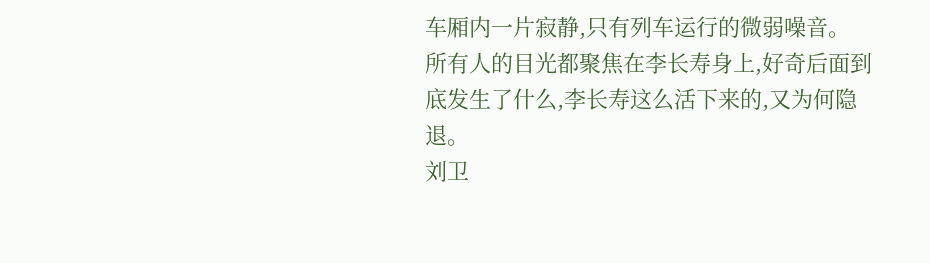车厢内一片寂静,只有列车运行的微弱噪音。
所有人的目光都聚焦在李长寿身上,好奇后面到底发生了什么,李长寿这么活下来的,又为何隐退。
刘卫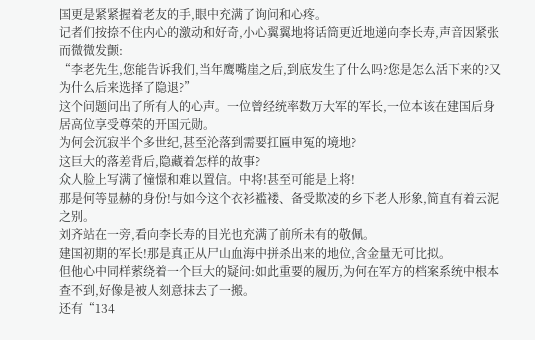国更是紧紧握着老友的手,眼中充满了询问和心疼。
记者们按捺不住内心的激动和好奇,小心翼翼地将话筒更近地递向李长寿,声音因紧张而微微发颤:
“李老先生,您能告诉我们,当年鹰嘴崖之后,到底发生了什么吗?您是怎么活下来的?又为什么后来选择了隐退?”
这个问题问出了所有人的心声。一位曾经统率数万大军的军长,一位本该在建国后身居高位享受尊荣的开国元勋。
为何会沉寂半个多世纪,甚至沦落到需要扛匾申冤的境地?
这巨大的落差背后,隐藏着怎样的故事?
众人脸上写满了憧憬和难以置信。中将!甚至可能是上将!
那是何等显赫的身份!与如今这个衣衫褴褛、备受欺凌的乡下老人形象,简直有着云泥之别。
刘齐站在一旁,看向李长寿的目光也充满了前所未有的敬佩。
建国初期的军长!那是真正从尸山血海中拼杀出来的地位,含金量无可比拟。
但他心中同样萦绕着一个巨大的疑问:如此重要的履历,为何在军方的档案系统中根本查不到,好像是被人刻意抹去了一搬。
还有“134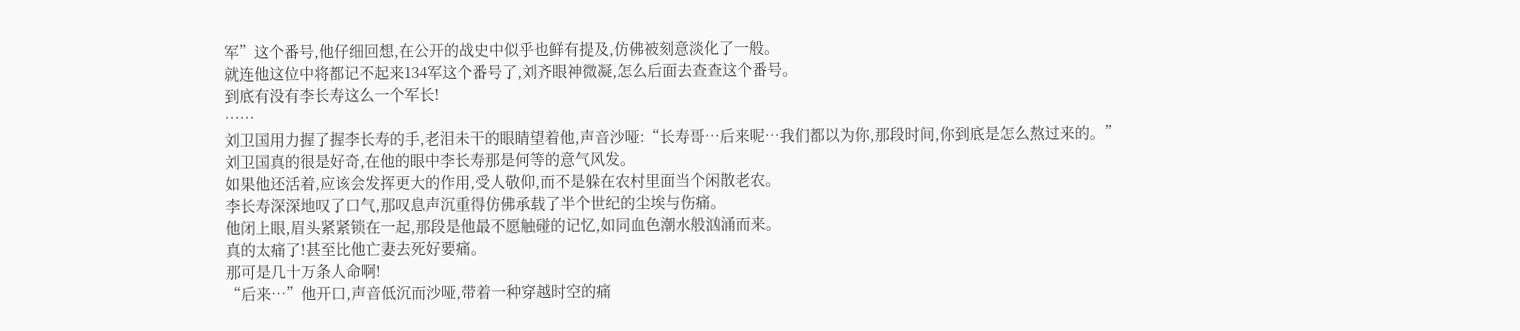军”这个番号,他仔细回想,在公开的战史中似乎也鲜有提及,仿佛被刻意淡化了一般。
就连他这位中将都记不起来134军这个番号了,刘齐眼神微凝,怎么后面去查查这个番号。
到底有没有李长寿这么一个军长!
……
刘卫国用力握了握李长寿的手,老泪未干的眼睛望着他,声音沙哑:“长寿哥…后来呢…我们都以为你,那段时间,你到底是怎么熬过来的。”
刘卫国真的很是好奇,在他的眼中李长寿那是何等的意气风发。
如果他还活着,应该会发挥更大的作用,受人敬仰,而不是躲在农村里面当个闲散老农。
李长寿深深地叹了口气,那叹息声沉重得仿佛承载了半个世纪的尘埃与伤痛。
他闭上眼,眉头紧紧锁在一起,那段是他最不愿触碰的记忆,如同血色潮水般汹涌而来。
真的太痛了!甚至比他亡妻去死好要痛。
那可是几十万条人命啊!
“后来…”他开口,声音低沉而沙哑,带着一种穿越时空的痛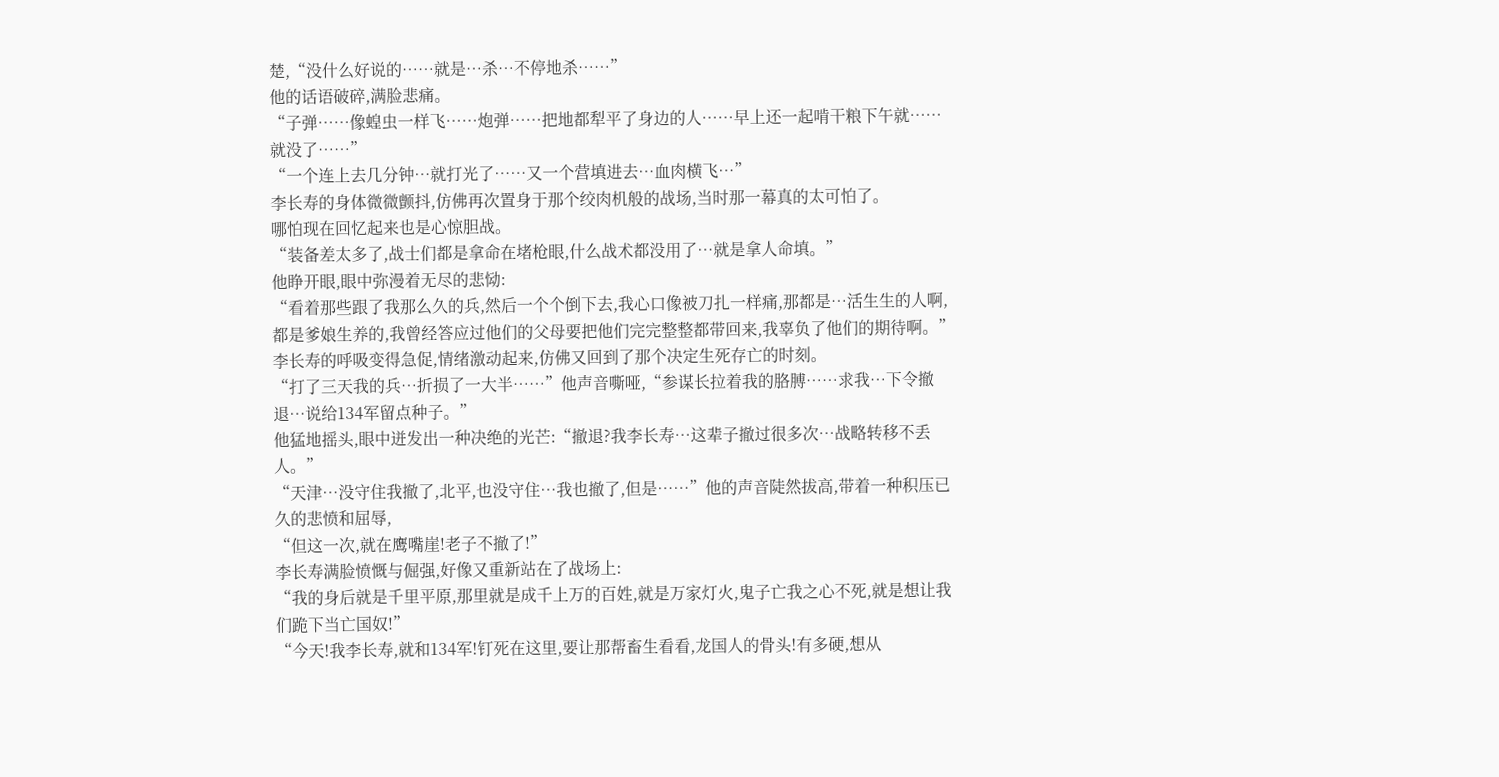楚,“没什么好说的……就是…杀…不停地杀……”
他的话语破碎,满脸悲痛。
“子弹……像蝗虫一样飞……炮弹……把地都犁平了身边的人……早上还一起啃干粮下午就……就没了……”
“一个连上去几分钟…就打光了……又一个营填进去…血肉横飞…”
李长寿的身体微微颤抖,仿佛再次置身于那个绞肉机般的战场,当时那一幕真的太可怕了。
哪怕现在回忆起来也是心惊胆战。
“装备差太多了,战士们都是拿命在堵枪眼,什么战术都没用了…就是拿人命填。”
他睁开眼,眼中弥漫着无尽的悲恸:
“看着那些跟了我那么久的兵,然后一个个倒下去,我心口像被刀扎一样痛,那都是…活生生的人啊,都是爹娘生养的,我曾经答应过他们的父母要把他们完完整整都带回来,我辜负了他们的期待啊。”
李长寿的呼吸变得急促,情绪激动起来,仿佛又回到了那个决定生死存亡的时刻。
“打了三天我的兵…折损了一大半……”他声音嘶哑,“参谋长拉着我的胳膊……求我…下令撤退…说给134军留点种子。”
他猛地摇头,眼中迸发出一种决绝的光芒:“撤退?我李长寿…这辈子撤过很多次…战略转移不丢人。”
“天津…没守住我撤了,北平,也没守住…我也撤了,但是……”他的声音陡然拔高,带着一种积压已久的悲愤和屈辱,
“但这一次,就在鹰嘴崖!老子不撤了!”
李长寿满脸愤慨与倔强,好像又重新站在了战场上:
“我的身后就是千里平原,那里就是成千上万的百姓,就是万家灯火,鬼子亡我之心不死,就是想让我们跪下当亡国奴!”
“今天!我李长寿,就和134军!钉死在这里,要让那帮畜生看看,龙国人的骨头!有多硬,想从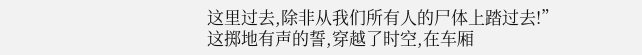这里过去,除非从我们所有人的尸体上踏过去!”
这掷地有声的誓,穿越了时空,在车厢